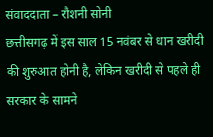संवाददाता – रौशनी सोनी
छत्तीसगढ़ में इस साल 15 नवंबर से धान खरीदी की शुरुआत होनी है, लेकिन खरीदी से पहले ही सरकार के सामने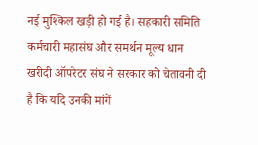नई मुश्किल खड़ी हो गई है। सहकारी समिति कर्मचारी महासंघ और समर्थन मूल्य धान खरीदी ऑपरेटर संघ ने सरकार को चेतावनी दी है कि यदि उनकी मांगें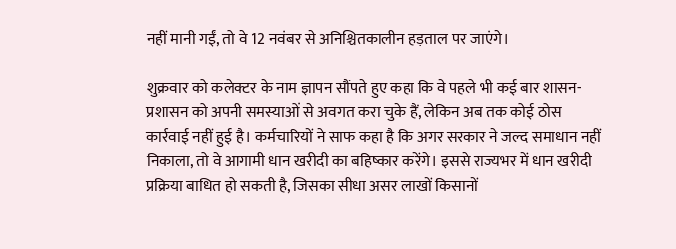नहीं मानी गईं, तो वे 12 नवंबर से अनिश्चितकालीन हड़ताल पर जाएंगे।

शुक्रवार को कलेक्टर के नाम ज्ञापन सौंपते हुए कहा कि वे पहले भी कई बार शासन-प्रशासन को अपनी समस्याओं से अवगत करा चुके हैं, लेकिन अब तक कोई ठोस कार्रवाई नहीं हुई है। कर्मचारियों ने साफ कहा है कि अगर सरकार ने जल्द समाधान नहीं निकाला, तो वे आगामी धान खरीदी का बहिष्कार करेंगे। इससे राज्यभर में धान खरीदी प्रक्रिया बाधित हो सकती है, जिसका सीधा असर लाखों किसानों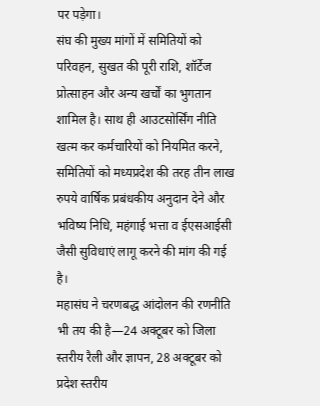पर पड़ेगा।
संघ की मुख्य मांगों में समितियों को परिवहन, सुखत की पूरी राशि, शॉर्टेज प्रोत्साहन और अन्य खर्चों का भुगतान शामिल है। साथ ही आउटसोर्सिंग नीति खत्म कर कर्मचारियों को नियमित करने, समितियों को मध्यप्रदेश की तरह तीन लाख रुपये वार्षिक प्रबंधकीय अनुदान देने और भविष्य निधि, महंगाई भत्ता व ईएसआईसी जैसी सुविधाएं लागू करने की मांग की गई है।
महासंघ ने चरणबद्ध आंदोलन की रणनीति भी तय की है—24 अक्टूबर को जिला स्तरीय रैली और ज्ञापन, 28 अक्टूबर को प्रदेश स्तरीय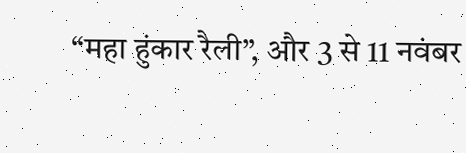“महा हुंकार रैली”, और 3 से 11 नवंबर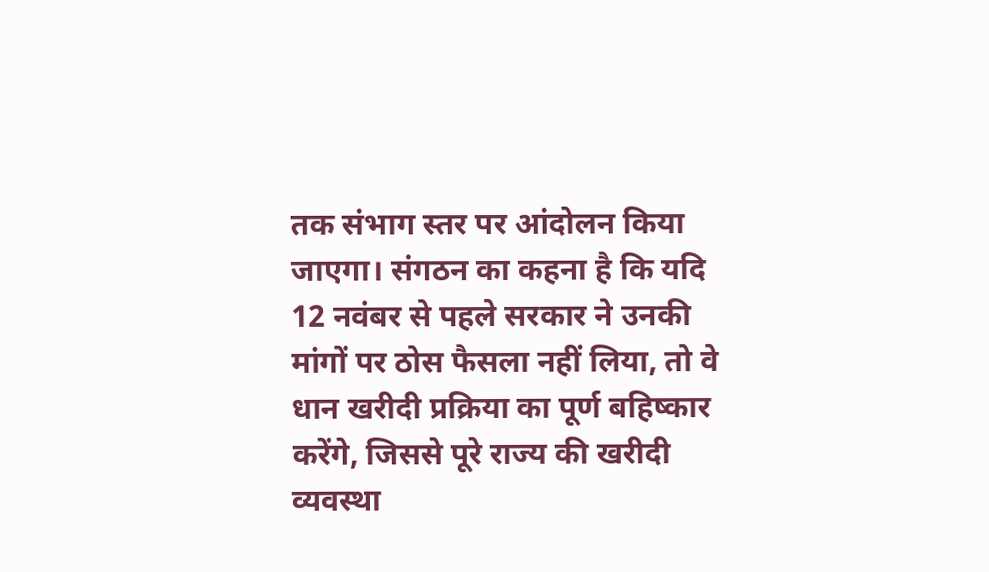तक संभाग स्तर पर आंदोलन किया जाएगा। संगठन का कहना है कि यदि 12 नवंबर से पहले सरकार ने उनकी मांगों पर ठोस फैसला नहीं लिया, तो वे धान खरीदी प्रक्रिया का पूर्ण बहिष्कार करेंगे, जिससे पूरे राज्य की खरीदी व्यवस्था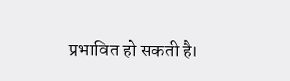प्रभावित हो सकती है।